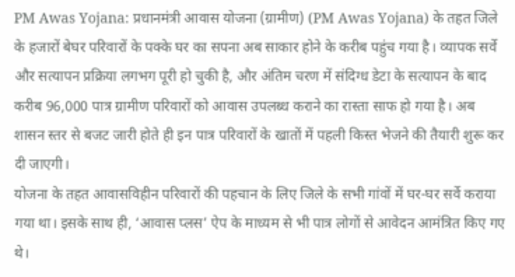PM Awas Yojana: प्रधानमंत्री आवास योजना (ग्रामीण) (PM Awas Yojana) के तहत जिले के हजारों बेघर परिवारों के पक्के घर का सपना अब साकार होने के करीब पहुंच गया है। व्यापक सर्वे और सत्यापन प्रक्रिया लगभग पूरी हो चुकी है, और अंतिम चरण में संदिग्ध डेटा के सत्यापन के बाद करीब 96,000 पात्र ग्रामीण परिवारों को आवास उपलब्ध कराने का रास्ता साफ हो गया है। अब शासन स्तर से बजट जारी होते ही इन पात्र परिवारों के खातों में पहली किस्त भेजने की तैयारी शुरू कर दी जाएगी।
योजना के तहत आवासविहीन परिवारों की पहचान के लिए जिले के सभी गांवों में घर-घर सर्वे कराया गया था। इसके साथ ही, ‘आवास प्लस’ ऐप के माध्यम से भी पात्र लोगों से आवेदन आमंत्रित किए गए थे।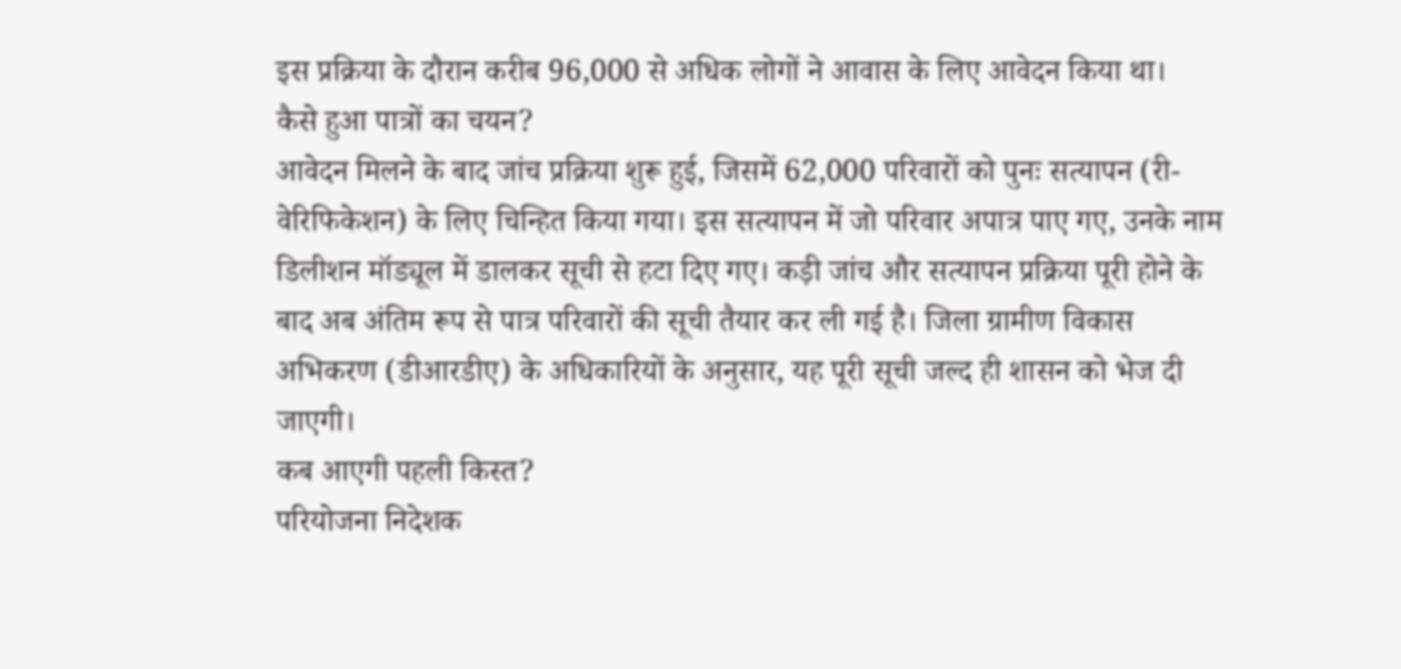इस प्रक्रिया के दौरान करीब 96,000 से अधिक लोगों ने आवास के लिए आवेदन किया था।
कैसे हुआ पात्रों का चयन?
आवेदन मिलने के बाद जांच प्रक्रिया शुरू हुई, जिसमें 62,000 परिवारों को पुनः सत्यापन (री-वेरिफिकेशन) के लिए चिन्हित किया गया। इस सत्यापन में जो परिवार अपात्र पाए गए, उनके नाम डिलीशन मॉड्यूल में डालकर सूची से हटा दिए गए। कड़ी जांच और सत्यापन प्रक्रिया पूरी होने के बाद अब अंतिम रूप से पात्र परिवारों की सूची तैयार कर ली गई है। जिला ग्रामीण विकास अभिकरण (डीआरडीए) के अधिकारियों के अनुसार, यह पूरी सूची जल्द ही शासन को भेज दी जाएगी।
कब आएगी पहली किस्त?
परियोजना निदेशक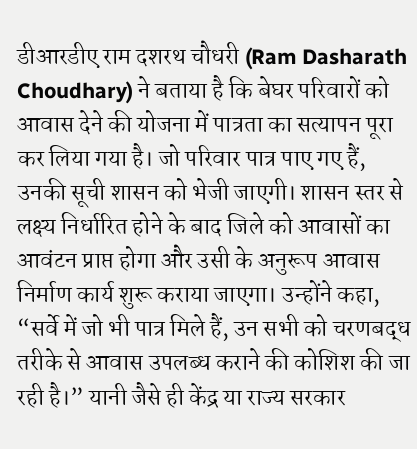डीआरडीए राम दशरथ चौधरी (Ram Dasharath Choudhary) ने बताया है कि बेघर परिवारों को आवास देने की योजना में पात्रता का सत्यापन पूरा कर लिया गया है। जो परिवार पात्र पाए गए हैं, उनकी सूची शासन को भेजी जाएगी। शासन स्तर से लक्ष्य निर्धारित होने के बाद जिले को आवासों का आवंटन प्राप्त होगा और उसी के अनुरूप आवास निर्माण कार्य शुरू कराया जाएगा। उन्होंने कहा, “सर्वे में जो भी पात्र मिले हैं, उन सभी को चरणबद्ध तरीके से आवास उपलब्ध कराने की कोशिश की जा रही है।” यानी जैसे ही केंद्र या राज्य सरकार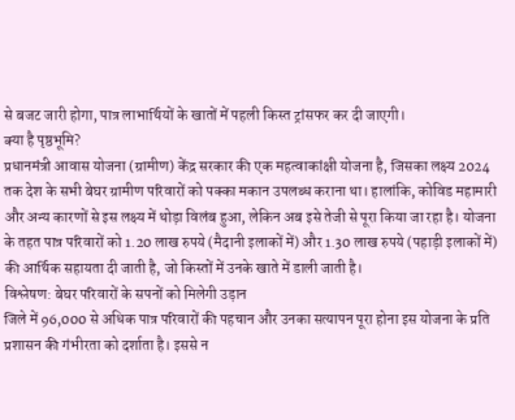से बजट जारी होगा, पात्र लाभार्थियों के खातों में पहली किस्त ट्रांसफर कर दी जाएगी।
क्या है पृष्ठभूमि?
प्रधानमंत्री आवास योजना (ग्रामीण) केंद्र सरकार की एक महत्वाकांक्षी योजना है, जिसका लक्ष्य 2024 तक देश के सभी बेघर ग्रामीण परिवारों को पक्का मकान उपलब्ध कराना था। हालांकि, कोविड महामारी और अन्य कारणों से इस लक्ष्य में थोड़ा विलंब हुआ, लेकिन अब इसे तेजी से पूरा किया जा रहा है। योजना के तहत पात्र परिवारों को 1.20 लाख रुपये (मैदानी इलाकों में) और 1.30 लाख रुपये (पहाड़ी इलाकों में) की आर्थिक सहायता दी जाती है, जो किस्तों में उनके खाते में डाली जाती है।
विश्लेषण: बेघर परिवारों के सपनों को मिलेगी उड़ान
जिले में 96,000 से अधिक पात्र परिवारों की पहचान और उनका सत्यापन पूरा होना इस योजना के प्रति प्रशासन की गंभीरता को दर्शाता है। इससे न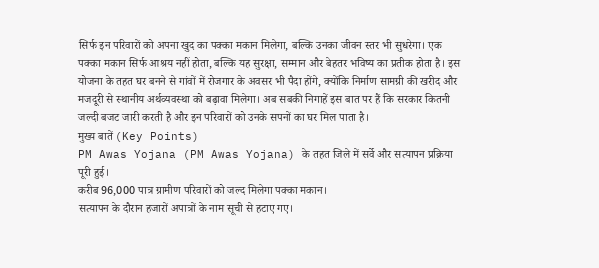सिर्फ इन परिवारों को अपना खुद का पक्का मकान मिलेगा, बल्कि उनका जीवन स्तर भी सुधरेगा। एक पक्का मकान सिर्फ आश्रय नहीं होता, बल्कि यह सुरक्षा, सम्मान और बेहतर भविष्य का प्रतीक होता है। इस योजना के तहत घर बनने से गांवों में रोजगार के अवसर भी पैदा होंगे, क्योंकि निर्माण सामग्री की खरीद और मजदूरी से स्थानीय अर्थव्यवस्था को बढ़ावा मिलेगा। अब सबकी निगाहें इस बात पर हैं कि सरकार कितनी जल्दी बजट जारी करती है और इन परिवारों को उनके सपनों का घर मिल पाता है।
मुख्य बातें (Key Points)
PM Awas Yojana (PM Awas Yojana) के तहत जिले में सर्वे और सत्यापन प्रक्रिया पूरी हुई।
करीब 96,000 पात्र ग्रामीण परिवारों को जल्द मिलेगा पक्का मकान।
सत्यापन के दौरान हजारों अपात्रों के नाम सूची से हटाए गए।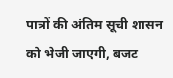पात्रों की अंतिम सूची शासन को भेजी जाएगी, बजट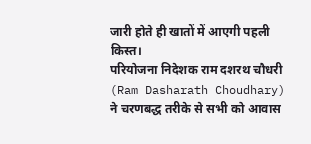जारी होते ही खातों में आएगी पहली किस्त।
परियोजना निदेशक राम दशरथ चौधरी (Ram Dasharath Choudhary) ने चरणबद्ध तरीके से सभी को आवास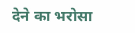देने का भरोसा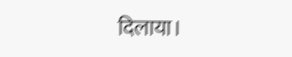दिलाया।